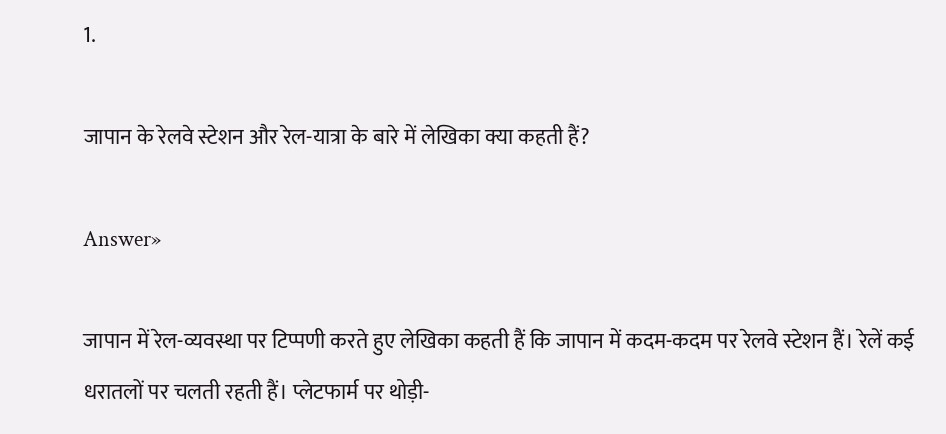1.

जापान के रेलवे स्टेशन और रेल-यात्रा के बारे में लेखिका क्या कहती हैं?

Answer»

जापान में रेल-व्यवस्था पर टिप्पणी करते हुए लेखिका कहती हैं कि जापान में कदम-कदम पर रेलवे स्टेशन हैं। रेलें कई धरातलों पर चलती रहती हैं। प्लेटफार्म पर थोड़ी-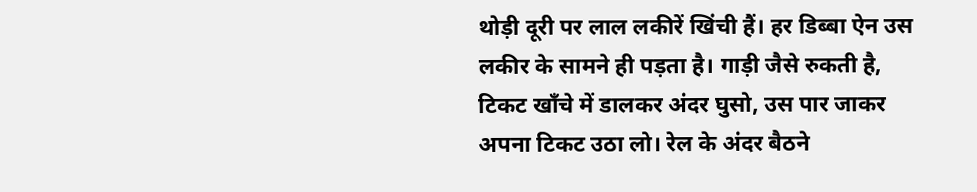थोड़ी दूरी पर लाल लकीरें खिंची हैं। हर डिब्बा ऐन उस लकीर के सामने ही पड़ता है। गाड़ी जैसे रुकती है, टिकट खाँचे में डालकर अंदर घुसो, उस पार जाकर अपना टिकट उठा लो। रेल के अंदर बैठने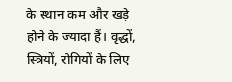के स्थान कम और खड़े होने के ज्यादा हैं। वृद्धों, स्त्रियों, रोगियों के लिए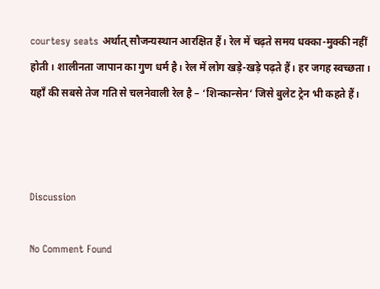courtesy seats अर्थात् सौजन्यस्थान आरक्षित हैं। रेल में चढ़ते समय धक्का-मुक्की नहीं होती। शालीनता जापान का गुण धर्म है। रेल में लोग खड़े-खड़े पढ़ते हैं। हर जगह स्वच्छता। यहाँ की सबसे तेज गति से चलनेवाली रेल है – ‘शिन्कान्सेन’ जिसे बुलेट ट्रेन भी कहते हैं।



Discussion

No Comment Found